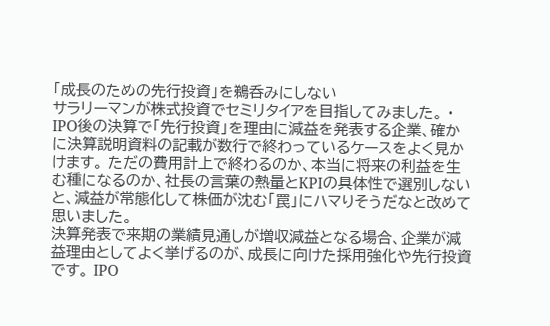「成長のための先行投資」を鵜呑みにしない
サラリーマンが株式投資でセミリタイアを目指してみました。 ·
IPO後の決算で「先行投資」を理由に減益を発表する企業、確かに決算説明資料の記載が数行で終わっているケースをよく見かけます。 ただの費用計上で終わるのか、本当に将来の利益を生む種になるのか、社長の言葉の熱量とKPIの具体性で選別しないと、減益が常態化して株価が沈む「罠」にハマりそうだなと改めて思いました。
決算発表で来期の業績見通しが増収減益となる場合、企業が減益理由としてよく挙げるのが、成長に向けた採用強化や先行投資です。 IPO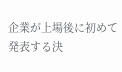企業が上場後に初めて発表する決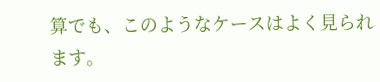算でも、このようなケースはよく見られます。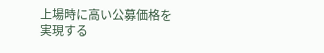上場時に高い公募価格を実現する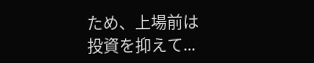ため、上場前は投資を抑えて...